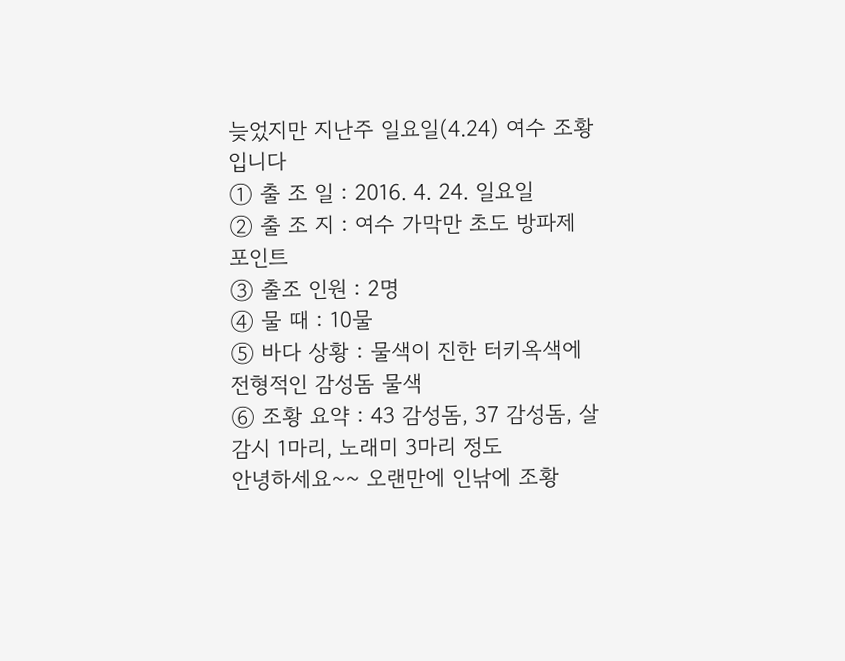늦었지만 지난주 일요일(4.24) 여수 조황입니다
① 출 조 일 : 2016. 4. 24. 일요일
② 출 조 지 : 여수 가막만 초도 방파제 포인트
③ 출조 인원 : 2명
④ 물 때 : 10물
⑤ 바다 상황 : 물색이 진한 터키옥색에 전형적인 감성돔 물색
⑥ 조황 요약 : 43 감성돔, 37 감성돔, 살감시 1마리, 노래미 3마리 정도
안녕하세요~~ 오랜만에 인낚에 조황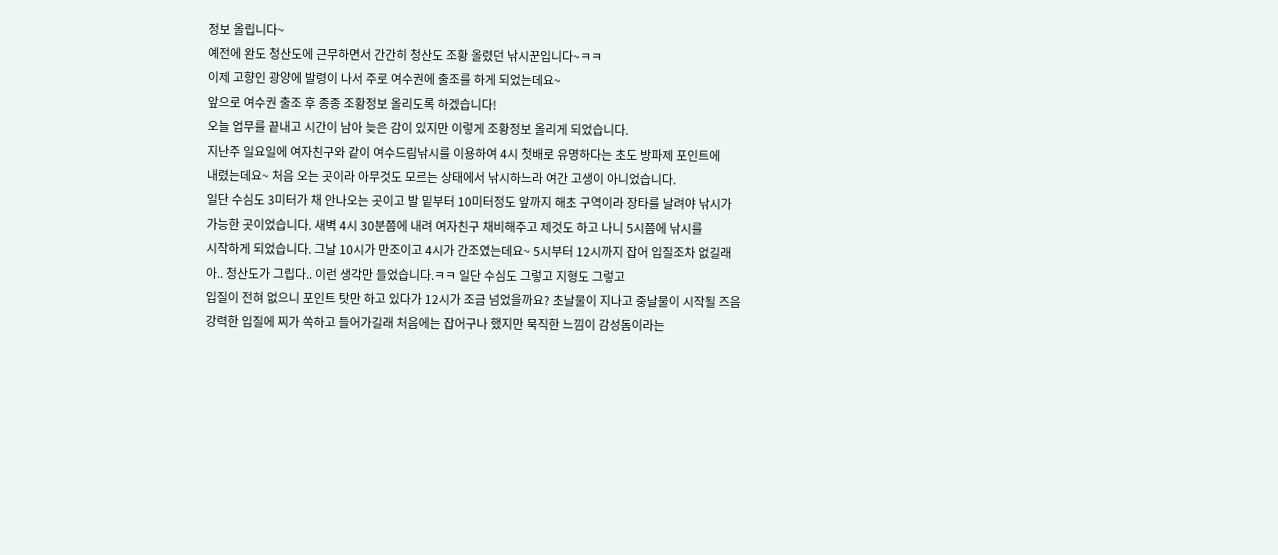정보 올립니다~
예전에 완도 청산도에 근무하면서 간간히 청산도 조황 올렸던 낚시꾼입니다~ㅋㅋ
이제 고향인 광양에 발령이 나서 주로 여수권에 출조를 하게 되었는데요~
앞으로 여수권 출조 후 종종 조황정보 올리도록 하겠습니다!
오늘 업무를 끝내고 시간이 남아 늦은 감이 있지만 이렇게 조황정보 올리게 되었습니다.
지난주 일요일에 여자친구와 같이 여수드림낚시를 이용하여 4시 첫배로 유명하다는 초도 방파제 포인트에
내렸는데요~ 처음 오는 곳이라 아무것도 모르는 상태에서 낚시하느라 여간 고생이 아니었습니다.
일단 수심도 3미터가 채 안나오는 곳이고 발 밑부터 10미터정도 앞까지 해초 구역이라 장타를 날려야 낚시가
가능한 곳이었습니다. 새벽 4시 30분쯤에 내려 여자친구 채비해주고 제것도 하고 나니 5시쯤에 낚시를
시작하게 되었습니다. 그날 10시가 만조이고 4시가 간조였는데요~ 5시부터 12시까지 잡어 입질조차 없길래
아.. 청산도가 그립다.. 이런 생각만 들었습니다.ㅋㅋ 일단 수심도 그렇고 지형도 그렇고
입질이 전혀 없으니 포인트 탓만 하고 있다가 12시가 조금 넘었을까요? 초날물이 지나고 중날물이 시작될 즈음
강력한 입질에 찌가 쏙하고 들어가길래 처음에는 잡어구나 했지만 묵직한 느낌이 감성돔이라는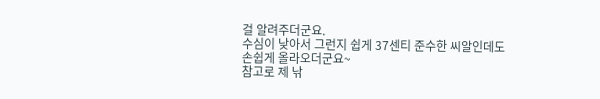걸 알려주더군요.
수심이 낮아서 그런지 쉽게 37센티 준수한 씨알인데도 손쉽게 올라오더군요~
참고로 제 낚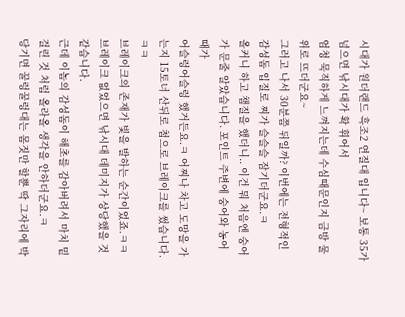시대가 원더랜드 흑조2 연질대 입니다~ 보통 35가 넘으면 낚시대가 확 휘어서
엄청 묵직하게 느껴지는데 수심때문인지 금방 물위로 뜨더군요~
그러고 나서 30분쯤 뒤일까? 이번에는 전형적인 감성돔 입질로 찌가 슬슬슬 잠기더군요.ㅋ
올커니 하고 챔질을 했더니.. 이건 뭐 처음엔 숭어가 문줄 알았습니다. 포인트 주변에 숭어와 농어 때가
어슬렁어슬렁 했거든요.ㅋ 어찌나 차고 도망을 가는지 15토너 산뒤로 첨으로 브레이크를 썼습니다.ㅋㅋ
브레이크의 존재가 빛을 발하는 순간이었죠.ㅋㅋ 브레이크 없었으면 낚시대 데미지가 상당했을 것 같습니다.
근데 이놈의 감성돔이 해초를 감아버려서 마치 밑걸린 것 처럼 올라올 생각을 안하더군요.ㅋ
당기면 꿀렁꿀렁대는 몸짓만 할뿐 딱 그자리에 박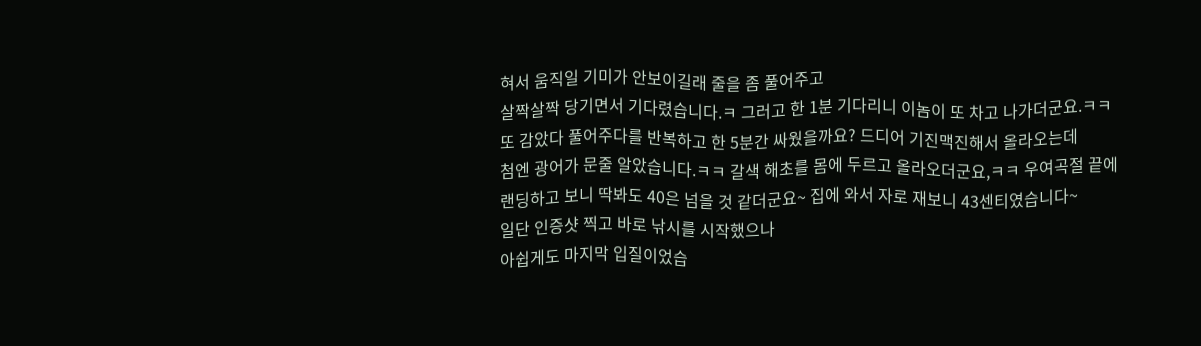혀서 움직일 기미가 안보이길래 줄을 좀 풀어주고
살짝살짝 당기면서 기다렸습니다.ㅋ 그러고 한 1분 기다리니 이놈이 또 차고 나가더군요.ㅋㅋ
또 감았다 풀어주다를 반복하고 한 5분간 싸웠을까요? 드디어 기진맥진해서 올라오는데
첨엔 광어가 문줄 알았습니다.ㅋㅋ 갈색 해초를 몸에 두르고 올라오더군요,ㅋㅋ 우여곡절 끝에
랜딩하고 보니 딱봐도 40은 넘을 것 같더군요~ 집에 와서 자로 재보니 43센티였습니다~
일단 인증샷 찍고 바로 낚시를 시작했으나
아쉽게도 마지막 입질이었습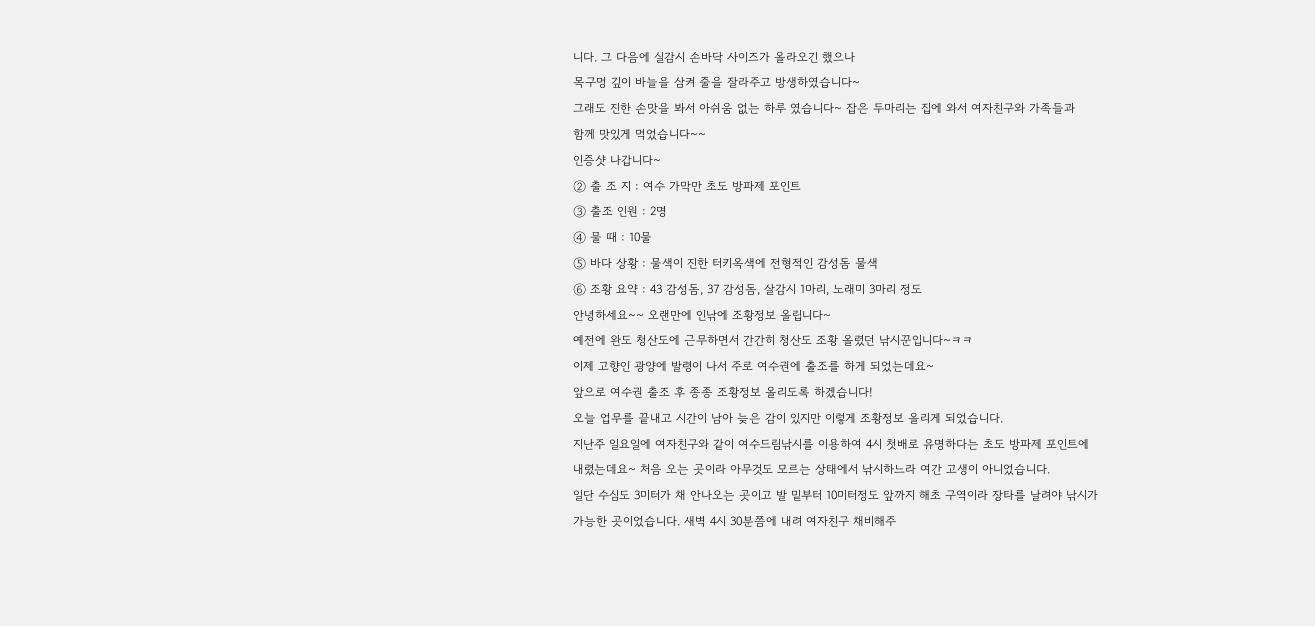니다. 그 다음에 실감시 손바닥 사이즈가 올라오긴 했으나
목구멍 깊이 바늘을 삼켜 줄을 잘라주고 방생하였습니다~
그래도 진한 손맛을 봐서 아쉬움 없는 하루 였습니다~ 잡은 두마리는 집에 와서 여자친구와 가족들과
함께 맛있게 먹었습니다~~
인증샷 나갑니다~
② 출 조 지 : 여수 가막만 초도 방파제 포인트
③ 출조 인원 : 2명
④ 물 때 : 10물
⑤ 바다 상황 : 물색이 진한 터키옥색에 전형적인 감성돔 물색
⑥ 조황 요약 : 43 감성돔, 37 감성돔, 살감시 1마리, 노래미 3마리 정도
안녕하세요~~ 오랜만에 인낚에 조황정보 올립니다~
예전에 완도 청산도에 근무하면서 간간히 청산도 조황 올렸던 낚시꾼입니다~ㅋㅋ
이제 고향인 광양에 발령이 나서 주로 여수권에 출조를 하게 되었는데요~
앞으로 여수권 출조 후 종종 조황정보 올리도록 하겠습니다!
오늘 업무를 끝내고 시간이 남아 늦은 감이 있지만 이렇게 조황정보 올리게 되었습니다.
지난주 일요일에 여자친구와 같이 여수드림낚시를 이용하여 4시 첫배로 유명하다는 초도 방파제 포인트에
내렸는데요~ 처음 오는 곳이라 아무것도 모르는 상태에서 낚시하느라 여간 고생이 아니었습니다.
일단 수심도 3미터가 채 안나오는 곳이고 발 밑부터 10미터정도 앞까지 해초 구역이라 장타를 날려야 낚시가
가능한 곳이었습니다. 새벽 4시 30분쯤에 내려 여자친구 채비해주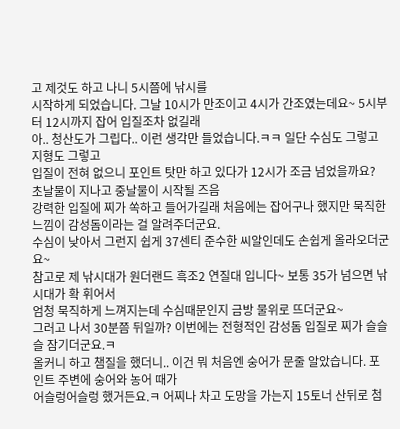고 제것도 하고 나니 5시쯤에 낚시를
시작하게 되었습니다. 그날 10시가 만조이고 4시가 간조였는데요~ 5시부터 12시까지 잡어 입질조차 없길래
아.. 청산도가 그립다.. 이런 생각만 들었습니다.ㅋㅋ 일단 수심도 그렇고 지형도 그렇고
입질이 전혀 없으니 포인트 탓만 하고 있다가 12시가 조금 넘었을까요? 초날물이 지나고 중날물이 시작될 즈음
강력한 입질에 찌가 쏙하고 들어가길래 처음에는 잡어구나 했지만 묵직한 느낌이 감성돔이라는 걸 알려주더군요.
수심이 낮아서 그런지 쉽게 37센티 준수한 씨알인데도 손쉽게 올라오더군요~
참고로 제 낚시대가 원더랜드 흑조2 연질대 입니다~ 보통 35가 넘으면 낚시대가 확 휘어서
엄청 묵직하게 느껴지는데 수심때문인지 금방 물위로 뜨더군요~
그러고 나서 30분쯤 뒤일까? 이번에는 전형적인 감성돔 입질로 찌가 슬슬슬 잠기더군요.ㅋ
올커니 하고 챔질을 했더니.. 이건 뭐 처음엔 숭어가 문줄 알았습니다. 포인트 주변에 숭어와 농어 때가
어슬렁어슬렁 했거든요.ㅋ 어찌나 차고 도망을 가는지 15토너 산뒤로 첨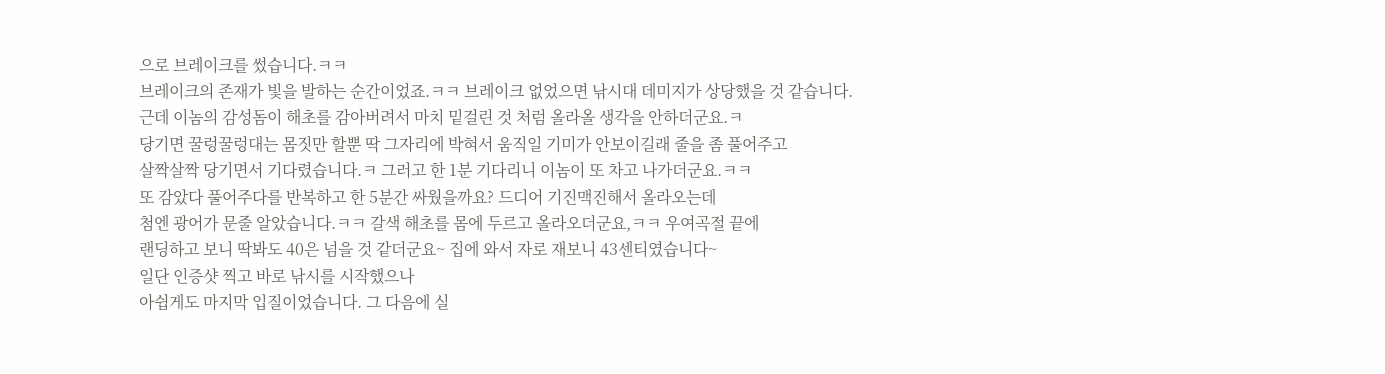으로 브레이크를 썼습니다.ㅋㅋ
브레이크의 존재가 빛을 발하는 순간이었죠.ㅋㅋ 브레이크 없었으면 낚시대 데미지가 상당했을 것 같습니다.
근데 이놈의 감성돔이 해초를 감아버려서 마치 밑걸린 것 처럼 올라올 생각을 안하더군요.ㅋ
당기면 꿀렁꿀렁대는 몸짓만 할뿐 딱 그자리에 박혀서 움직일 기미가 안보이길래 줄을 좀 풀어주고
살짝살짝 당기면서 기다렸습니다.ㅋ 그러고 한 1분 기다리니 이놈이 또 차고 나가더군요.ㅋㅋ
또 감았다 풀어주다를 반복하고 한 5분간 싸웠을까요? 드디어 기진맥진해서 올라오는데
첨엔 광어가 문줄 알았습니다.ㅋㅋ 갈색 해초를 몸에 두르고 올라오더군요,ㅋㅋ 우여곡절 끝에
랜딩하고 보니 딱봐도 40은 넘을 것 같더군요~ 집에 와서 자로 재보니 43센티였습니다~
일단 인증샷 찍고 바로 낚시를 시작했으나
아쉽게도 마지막 입질이었습니다. 그 다음에 실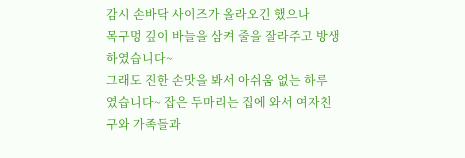감시 손바닥 사이즈가 올라오긴 했으나
목구멍 깊이 바늘을 삼켜 줄을 잘라주고 방생하였습니다~
그래도 진한 손맛을 봐서 아쉬움 없는 하루 였습니다~ 잡은 두마리는 집에 와서 여자친구와 가족들과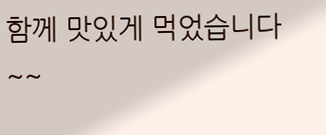함께 맛있게 먹었습니다~~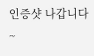인증샷 나갑니다~